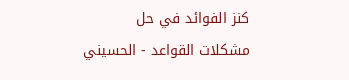كنز الفوائد في حل مشكلات القواعد - الحسيني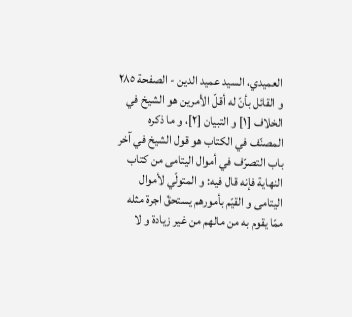العميدي، السيد عميد الدين - الصفحة ٢٨٥
و القائل بأنّ له أقلّ الأمرين هو الشيخ في الخلاف [١] و التبيان [٢]، و ما ذكره المصنّف في الكتاب هو قول الشيخ في آخر باب التصرّف في أموال اليتامى من كتاب النهاية فإنه قال فيه: و المتولّي لأموال اليتامى و القيّم بأمورهم يستحقّ اجرة مثله ممّا يقوم به من مالهم من غير زيادة و لا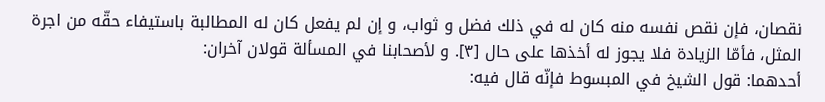نقصان، فإن نقص نفسه منه كان له في ذلك فضل و ثواب، و إن لم يفعل كان له المطالبة باستيفاء حقّه من اجرة المثل، فأمّا الزيادة فلا يجوز له أخذها على حال [٣]. و لأصحابنا في المسألة قولان آخران:
أحدهما: قول الشيخ في المبسوط فإنّه قال فيه: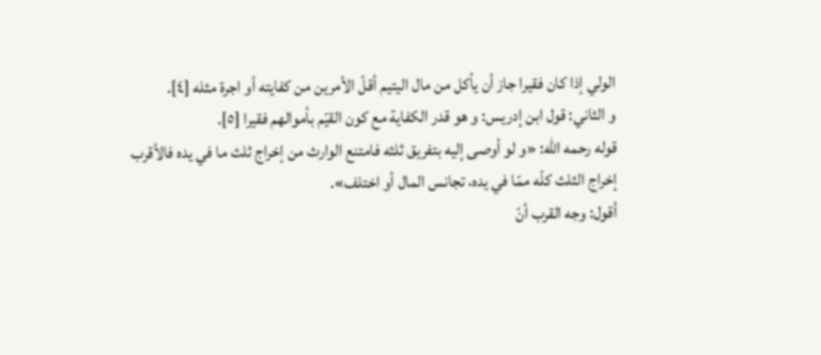الولي إذا كان فقيرا جاز أن يأكل من مال اليتيم أقلّ الأمرين من كفايته أو اجرة مثله [٤].
و الثاني: قول ابن إدريس: و هو قدر الكفاية مع كون القيّم بأموالهم فقيرا [٥].
قوله رحمه اللّٰه: «و لو أوصى إليه بتفريق ثلثه فامتنع الوارث من إخراج ثلث ما في يده فالأقرب إخراج الثلث كلّه ممّا في يده، تجانس المال أو اختلف».
أقول: وجه القرب أنّ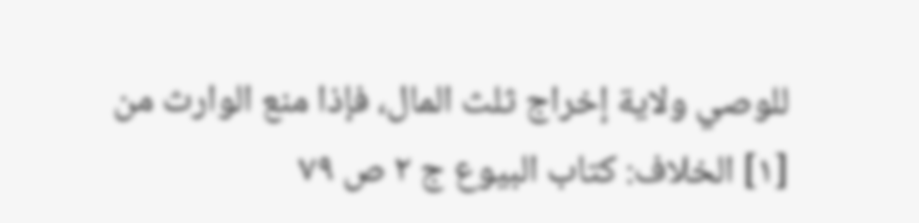للوصي ولاية إخراج ثلث المال، فإذا منع الوارث من
[١] الخلاف: كتاب البيوع ج ٢ ص ٧٩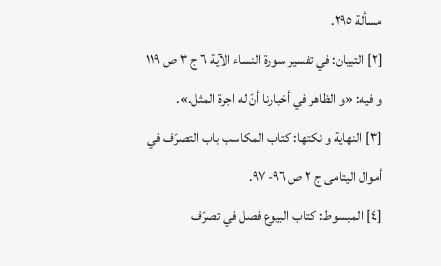مسألة ٢٩٥.
[٢] التبيان: في تفسير سورة النساء الآية ٦ ج ٣ ص ١١٩ و فيه: «و الظاهر في أخبارنا أنّ له اجرة المثل.».
[٣] النهاية و نكتها: كتاب المكاسب باب التصرّف في أموال اليتامى ج ٢ ص ٩٦- ٩٧.
[٤] المبسوط: كتاب البيوع فصل في تصرّف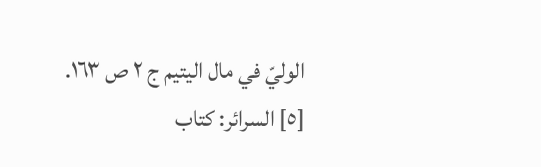الوليّ في مال اليتيم ج ٢ ص ١٦٣.
[٥] السرائر: كتاب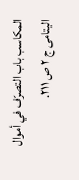المكاسب باب التصرّف في أموال اليتامى ج ٢ ص ٢١١.